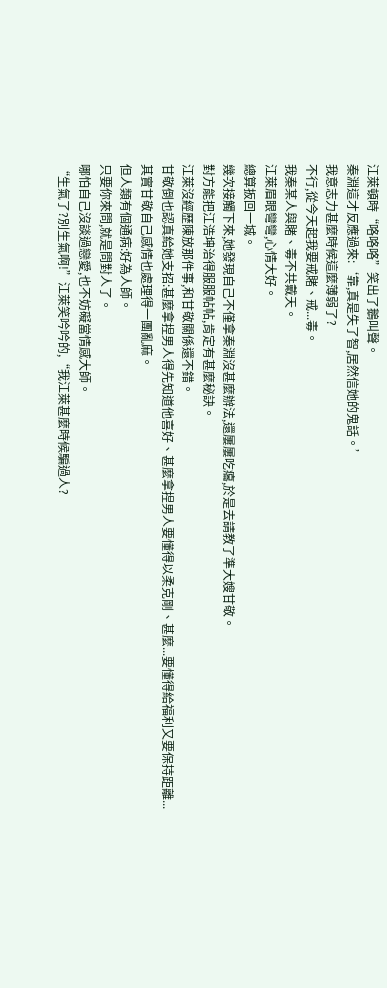江萊頓時“咯咯咯”笑出了鵝叫聲。
秦淵這才反應過來:‘靠,真是失了智,居然信她的鬼話。’
我意志力甚麼時候這麼薄弱了?
不行,從今天起我要戒賭、戒...毒。
我秦某人與賭、毒不共戴天。
江萊眉眼彎彎,心情大好。
總算扳回一城。
幾次接觸下來,她發現自己不僅拿秦淵沒甚麼辦法,還屢屢吃癟,於是去請教了準大嫂甘敬。
對方能把江浩坤治得服服帖帖,肯定有甚麼秘訣。
江萊沒經歷陳放那件事,和甘敬關係還不錯。
甘敬倒也認真給她支招:甚麼拿捏男人得先知道他喜好、甚麼拿捏男人要懂得以柔克剛、甚麼...要懂得給福利又要保持距離...
其實甘敬自己感情也處理得一團亂麻。
但人類有個通病:好為人師。
只要你來問,就是問對人了。
哪怕自己沒談過戀愛,也不妨礙當情感大師。
“生氣了?別生氣啊!”江萊笑吟吟的,“我江萊甚麼時候騙過人?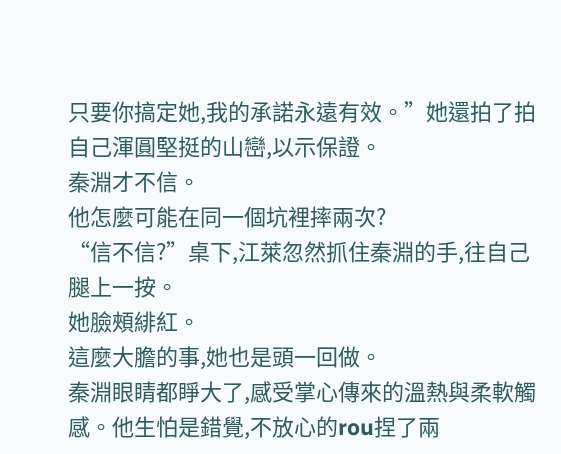只要你搞定她,我的承諾永遠有效。”她還拍了拍自己渾圓堅挺的山巒,以示保證。
秦淵才不信。
他怎麼可能在同一個坑裡摔兩次?
“信不信?”桌下,江萊忽然抓住秦淵的手,往自己腿上一按。
她臉頰緋紅。
這麼大膽的事,她也是頭一回做。
秦淵眼睛都睜大了,感受掌心傳來的溫熱與柔軟觸感。他生怕是錯覺,不放心的rou捏了兩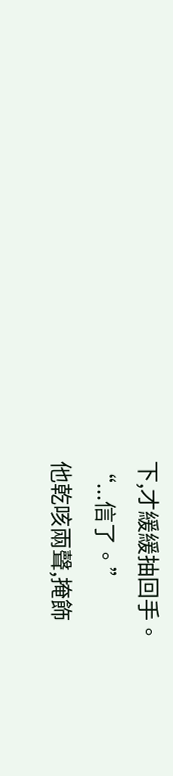下,才緩緩抽回手。
“...信了。”
他乾咳兩聲,掩飾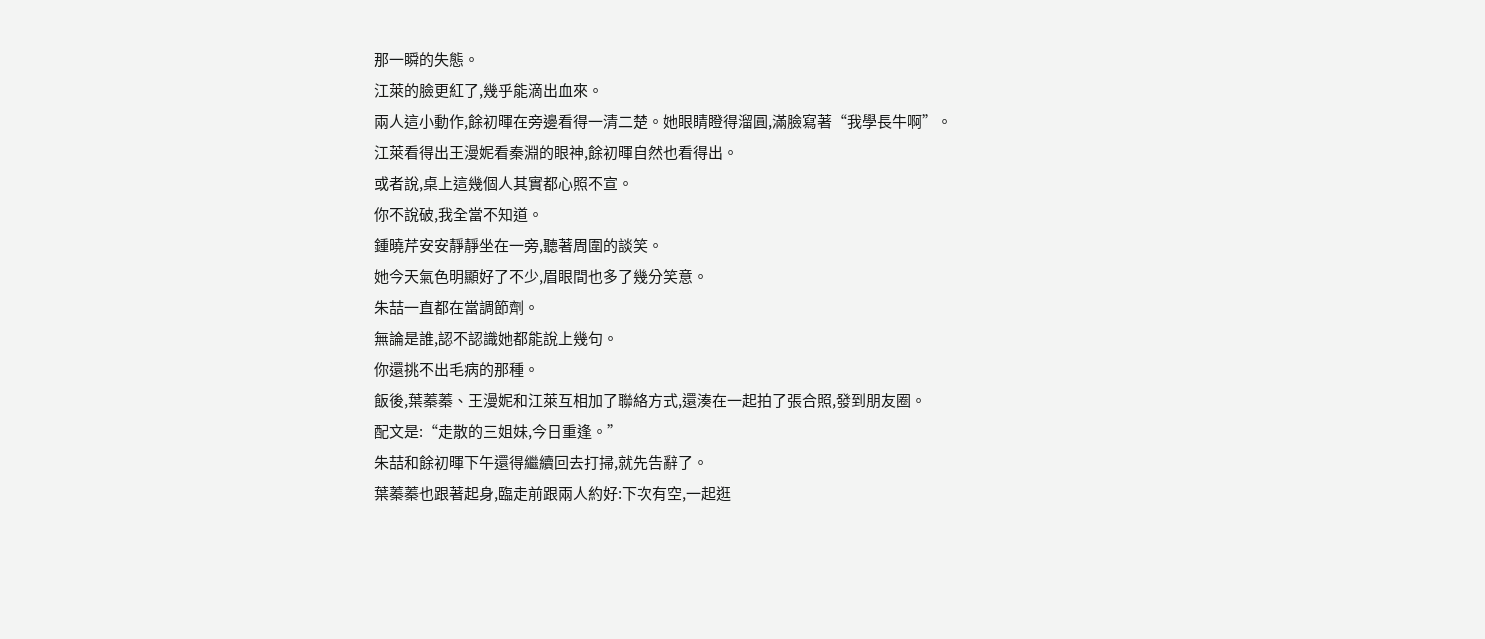那一瞬的失態。
江萊的臉更紅了,幾乎能滴出血來。
兩人這小動作,餘初暉在旁邊看得一清二楚。她眼睛瞪得溜圓,滿臉寫著“我學長牛啊”。
江萊看得出王漫妮看秦淵的眼神,餘初暉自然也看得出。
或者說,桌上這幾個人其實都心照不宣。
你不說破,我全當不知道。
鍾曉芹安安靜靜坐在一旁,聽著周圍的談笑。
她今天氣色明顯好了不少,眉眼間也多了幾分笑意。
朱喆一直都在當調節劑。
無論是誰,認不認識她都能說上幾句。
你還挑不出毛病的那種。
飯後,葉蓁蓁、王漫妮和江萊互相加了聯絡方式,還湊在一起拍了張合照,發到朋友圈。
配文是:“走散的三姐妹,今日重逢。”
朱喆和餘初暉下午還得繼續回去打掃,就先告辭了。
葉蓁蓁也跟著起身,臨走前跟兩人約好:下次有空,一起逛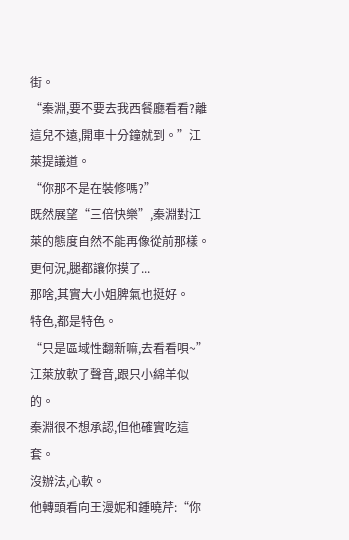街。
“秦淵,要不要去我西餐廳看看?離這兒不遠,開車十分鐘就到。”江萊提議道。
“你那不是在裝修嗎?”
既然展望“三倍快樂”,秦淵對江萊的態度自然不能再像從前那樣。
更何況,腿都讓你摸了...
那啥,其實大小姐脾氣也挺好。
特色,都是特色。
“只是區域性翻新嘛,去看看唄~”江萊放軟了聲音,跟只小綿羊似的。
秦淵很不想承認,但他確實吃這套。
沒辦法,心軟。
他轉頭看向王漫妮和鍾曉芹:“你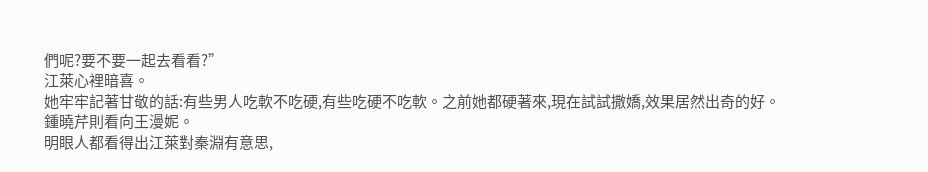們呢?要不要一起去看看?”
江萊心裡暗喜。
她牢牢記著甘敬的話:有些男人吃軟不吃硬,有些吃硬不吃軟。之前她都硬著來,現在試試撒嬌,效果居然出奇的好。
鍾曉芹則看向王漫妮。
明眼人都看得出江萊對秦淵有意思,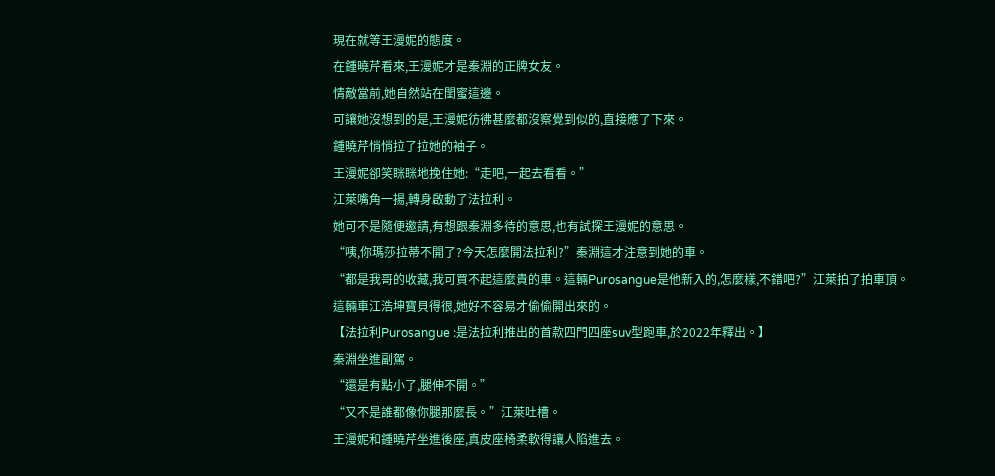現在就等王漫妮的態度。
在鍾曉芹看來,王漫妮才是秦淵的正牌女友。
情敵當前,她自然站在閨蜜這邊。
可讓她沒想到的是,王漫妮彷彿甚麼都沒察覺到似的,直接應了下來。
鍾曉芹悄悄拉了拉她的袖子。
王漫妮卻笑眯眯地挽住她:“走吧,一起去看看。”
江萊嘴角一揚,轉身啟動了法拉利。
她可不是隨便邀請,有想跟秦淵多待的意思,也有試探王漫妮的意思。
“咦,你瑪莎拉蒂不開了?今天怎麼開法拉利?”秦淵這才注意到她的車。
“都是我哥的收藏,我可買不起這麼貴的車。這輛Purosangue是他新入的,怎麼樣,不錯吧?”江萊拍了拍車頂。
這輛車江浩坤寶貝得很,她好不容易才偷偷開出來的。
【法拉利Purosangue :是法拉利推出的首款四門四座suv型跑車,於2022年釋出。】
秦淵坐進副駕。
“還是有點小了,腿伸不開。”
“又不是誰都像你腿那麼長。”江萊吐槽。
王漫妮和鍾曉芹坐進後座,真皮座椅柔軟得讓人陷進去。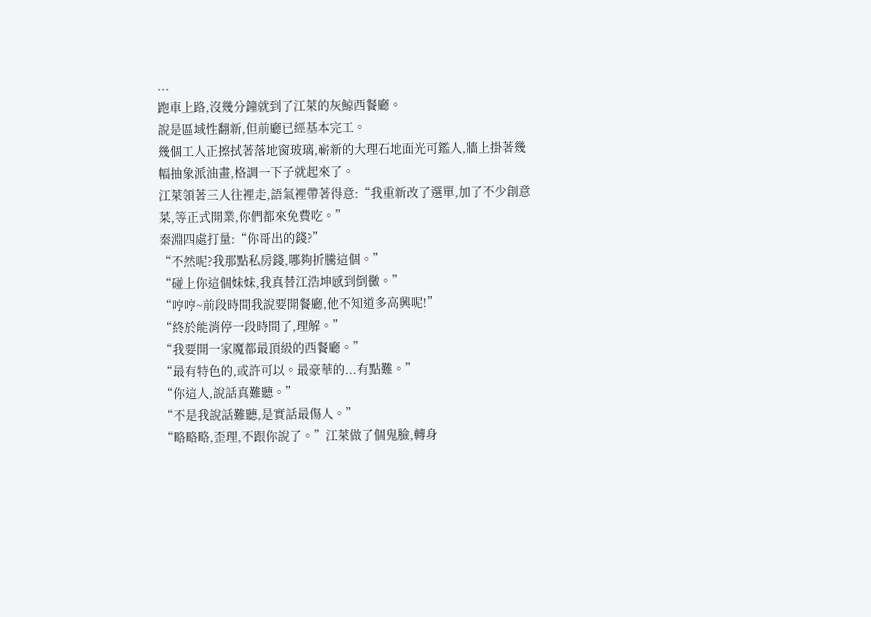...
跑車上路,沒幾分鐘就到了江萊的灰鯨西餐廳。
說是區域性翻新,但前廳已經基本完工。
幾個工人正擦拭著落地窗玻璃,嶄新的大理石地面光可鑑人,牆上掛著幾幅抽象派油畫,格調一下子就起來了。
江萊領著三人往裡走,語氣裡帶著得意:“我重新改了選單,加了不少創意菜,等正式開業,你們都來免費吃。”
秦淵四處打量:“你哥出的錢?”
“不然呢?我那點私房錢,哪夠折騰這個。”
“碰上你這個妹妹,我真替江浩坤感到倒黴。”
“哼哼~前段時間我說要開餐廳,他不知道多高興呢!”
“終於能消停一段時間了,理解。”
“我要開一家魔都最頂級的西餐廳。”
“最有特色的,或許可以。最豪華的...有點難。”
“你這人,說話真難聽。”
“不是我說話難聽,是實話最傷人。”
“略略略,歪理,不跟你說了。”江萊做了個鬼臉,轉身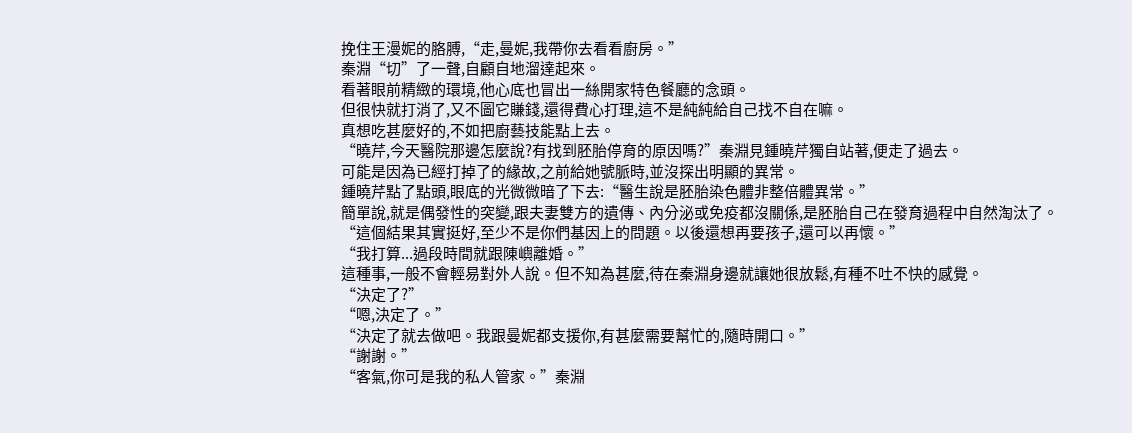挽住王漫妮的胳膊,“走,曼妮,我帶你去看看廚房。”
秦淵“切”了一聲,自顧自地溜達起來。
看著眼前精緻的環境,他心底也冒出一絲開家特色餐廳的念頭。
但很快就打消了,又不圖它賺錢,還得費心打理,這不是純純給自己找不自在嘛。
真想吃甚麼好的,不如把廚藝技能點上去。
“曉芹,今天醫院那邊怎麼說?有找到胚胎停育的原因嗎?”秦淵見鍾曉芹獨自站著,便走了過去。
可能是因為已經打掉了的緣故,之前給她號脈時,並沒探出明顯的異常。
鍾曉芹點了點頭,眼底的光微微暗了下去:“醫生說是胚胎染色體非整倍體異常。”
簡單說,就是偶發性的突變,跟夫妻雙方的遺傳、內分泌或免疫都沒關係,是胚胎自己在發育過程中自然淘汰了。
“這個結果其實挺好,至少不是你們基因上的問題。以後還想再要孩子,還可以再懷。”
“我打算...過段時間就跟陳嶼離婚。”
這種事,一般不會輕易對外人說。但不知為甚麼,待在秦淵身邊就讓她很放鬆,有種不吐不快的感覺。
“決定了?”
“嗯,決定了。”
“決定了就去做吧。我跟曼妮都支援你,有甚麼需要幫忙的,隨時開口。”
“謝謝。”
“客氣,你可是我的私人管家。”秦淵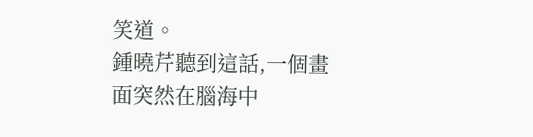笑道。
鍾曉芹聽到這話,一個畫面突然在腦海中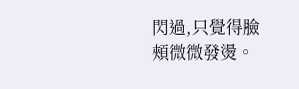閃過,只覺得臉頰微微發燙。